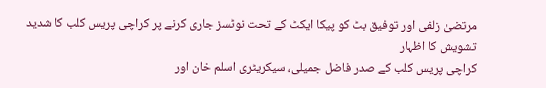مرتضیٰ زلفی اور توفیق بٹ کو پیکا ایکٹ کے تحت نوٹسز جاری کرنے پر کراچی پریس کلب کا شدید تشویش کا اظہار
کراچی پریس کلب کے صدر فاضل جمیلی، سیکریٹری اسلم خان اور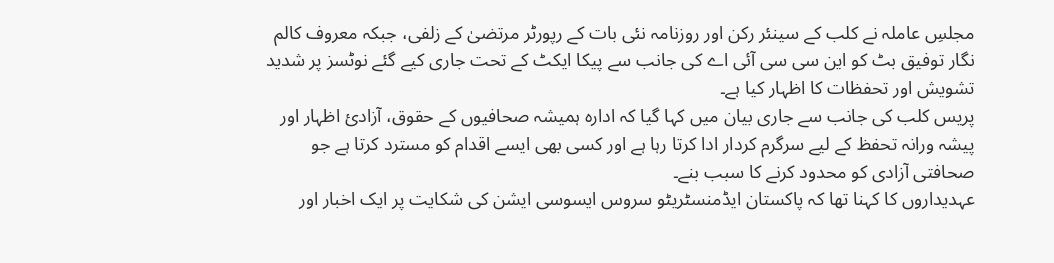مجلسِ عاملہ نے کلب کے سینئر رکن اور روزنامہ نئی بات کے رپورٹر مرتضیٰ کے زلفی، جبکہ معروف کالم نگار توفیق بٹ کو این سی سی آئی اے کی جانب سے پیکا ایکٹ کے تحت جاری کیے گئے نوٹسز پر شدید تشویش اور تحفظات کا اظہار کیا ہے۔
پریس کلب کی جانب سے جاری بیان میں کہا گیا کہ ادارہ ہمیشہ صحافیوں کے حقوق، آزادیٔ اظہار اور پیشہ ورانہ تحفظ کے لیے سرگرم کردار ادا کرتا رہا ہے اور کسی بھی ایسے اقدام کو مسترد کرتا ہے جو صحافتی آزادی کو محدود کرنے کا سبب بنے۔
عہدیداروں کا کہنا تھا کہ پاکستان ایڈمنسٹریٹو سروس ایسوسی ایشن کی شکایت پر ایک اخبار اور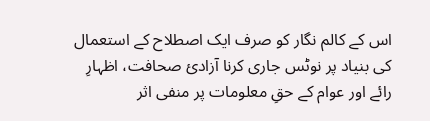اس کے کالم نگار کو صرف ایک اصطلاح کے استعمال کی بنیاد پر نوٹس جاری کرنا آزادیٔ صحافت، اظہارِ رائے اور عوام کے حقِ معلومات پر منفی اثر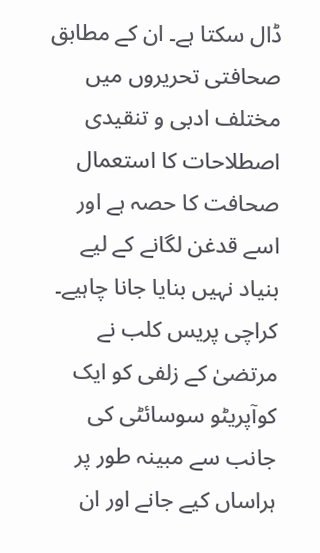ڈال سکتا ہے۔ ان کے مطابق صحافتی تحریروں میں مختلف ادبی و تنقیدی اصطلاحات کا استعمال صحافت کا حصہ ہے اور اسے قدغن لگانے کے لیے بنیاد نہیں بنایا جانا چاہیے۔
کراچی پریس کلب نے مرتضیٰ کے زلفی کو ایک کوآپریٹو سوسائٹی کی جانب سے مبینہ طور پر ہراساں کیے جانے اور ان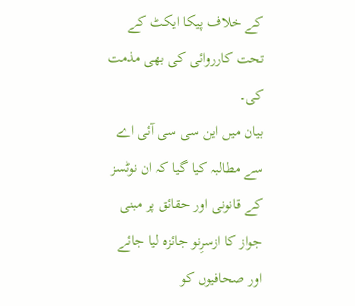کے خلاف پیکا ایکٹ کے تحت کارروائی کی بھی مذمت کی۔
بیان میں این سی سی آئی اے سے مطالبہ کیا گیا کہ ان نوٹسز کے قانونی اور حقائق پر مبنی جواز کا ازسرِنو جائزہ لیا جائے اور صحافیوں کو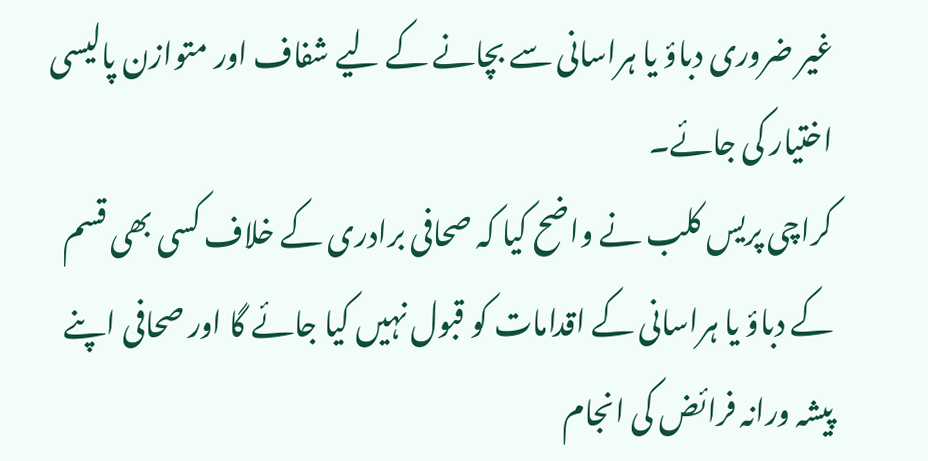غیر ضروری دباؤ یا ہراسانی سے بچانے کے لیے شفاف اور متوازن پالیسی اختیار کی جائے۔
کراچی پریس کلب نے واضح کیا کہ صحافی برادری کے خلاف کسی بھی قسم کے دباؤ یا ہراسانی کے اقدامات کو قبول نہیں کیا جائے گا اور صحافی اپنے پیشہ ورانہ فرائض کی انجام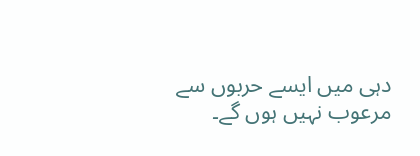دہی میں ایسے حربوں سے مرعوب نہیں ہوں گے۔